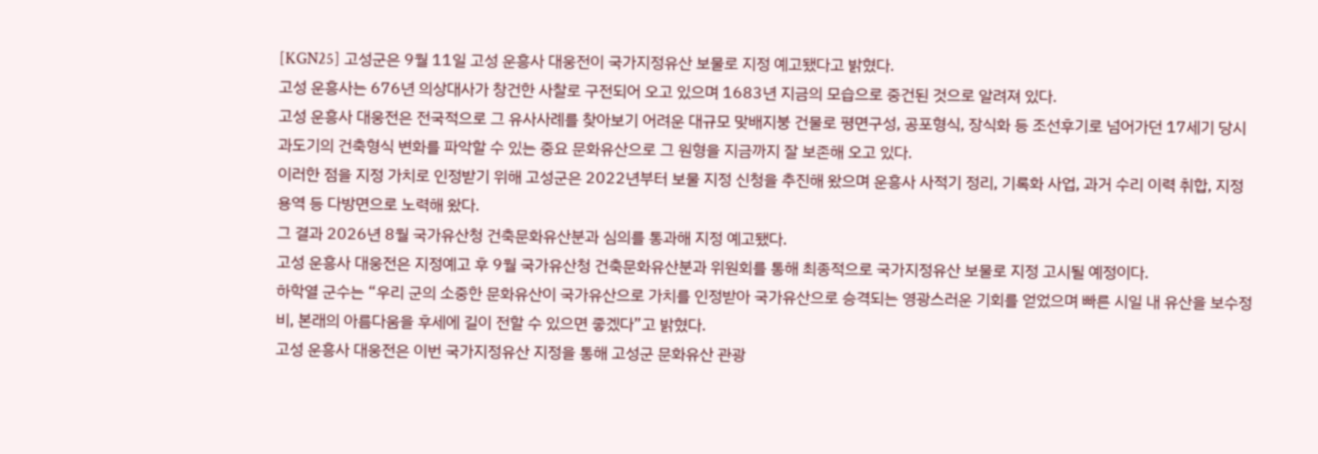[KGN25] 고성군은 9월 11일 고성 운흥사 대웅전이 국가지정유산 보물로 지정 예고됐다고 밝혔다.
고성 운흥사는 676년 의상대사가 창건한 사찰로 구전되어 오고 있으며 1683년 지금의 모습으로 중건된 것으로 알려져 있다.
고성 운흥사 대웅전은 전국적으로 그 유사사례를 찾아보기 어려운 대규모 맞배지붕 건물로 평면구성, 공포형식, 장식화 등 조선후기로 넘어가던 17세기 당시 과도기의 건축형식 변화를 파악할 수 있는 중요 문화유산으로 그 원형을 지금까지 잘 보존해 오고 있다.
이러한 점을 지정 가치로 인정받기 위해 고성군은 2022년부터 보물 지정 신청을 추진해 왔으며 운흥사 사적기 정리, 기록화 사업, 과거 수리 이력 취합, 지정 용역 등 다방면으로 노력해 왔다.
그 결과 2026년 8월 국가유산청 건축문화유산분과 심의를 통과해 지정 예고됐다.
고성 운흥사 대웅전은 지정예고 후 9월 국가유산청 건축문화유산분과 위원회를 통해 최종적으로 국가지정유산 보물로 지정 고시될 예정이다.
하학열 군수는 “우리 군의 소중한 문화유산이 국가유산으로 가치를 인정받아 국가유산으로 승격되는 영광스러운 기회를 얻었으며 빠른 시일 내 유산을 보수정비, 본래의 아름다움을 후세에 길이 전할 수 있으면 좋겠다”고 밝혔다.
고성 운흥사 대웅전은 이번 국가지정유산 지정을 통해 고성군 문화유산 관광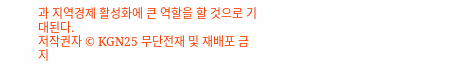과 지역경제 활성화에 큰 역할을 할 것으로 기대된다.
저작권자 © KGN25 무단전재 및 재배포 금지